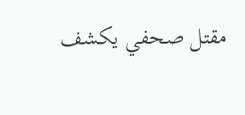مقتل صحفي يكشف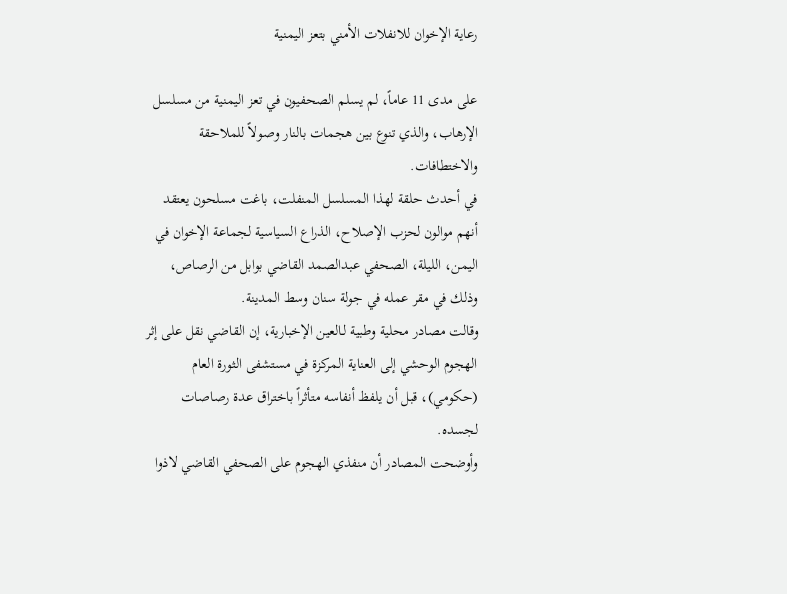رعاية الإخوان للانفلات الأمني بتعز اليمنية

على مدى 11 عاماً، لم يسلم الصحفيون في تعز اليمنية من مسلسل الإرهاب، والذي تنوع بين هجمات بالنار وصولاً للملاحقة والاختطافات.
في أحدث حلقة لهذا المسلسل المنفلت، باغت مسلحون يعتقد أنهم موالون لحزب الإصلاح، الذراع السياسية لجماعة الإخوان في اليمن، الليلة، الصحفي عبدالصمد القاضي بوابل من الرصاص، وذلك في مقر عمله في جولة سنان وسط المدينة.
وقالت مصادر محلية وطبية لـالعين الإخبارية، إن القاضي نقل على إثر الهجوم الوحشي إلى العناية المركزة في مستشفى الثورة العام (حكومي)، قبل أن يلفظ أنفاسه متأثراً باختراق عدة رصاصات لجسده.
وأوضحت المصادر أن منفذي الهجوم على الصحفي القاضي لاذوا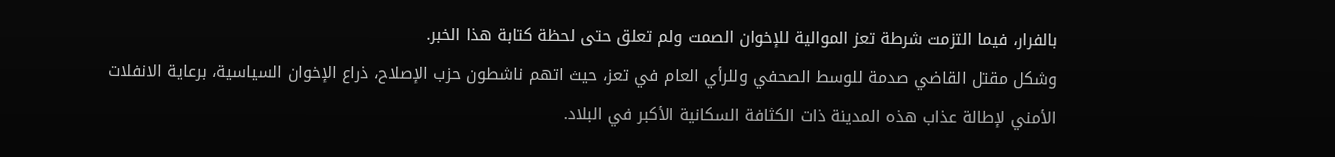بالفرار، فيما التزمت شرطة تعز الموالية للإخوان الصمت ولم تعلق حتى لحظة كتابة هذا الخبر.
وشكل مقتل القاضي صدمة للوسط الصحفي وللرأي العام في تعز، حيث اتهم ناشطون حزب الإصلاح، ذراع الإخوان السياسية، برعاية الانفلات الأمني لإطالة عذاب هذه المدينة ذات الكثافة السكانية الأكبر في البلاد.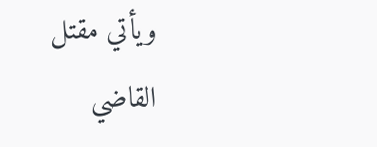ويأتي مقتل القاضي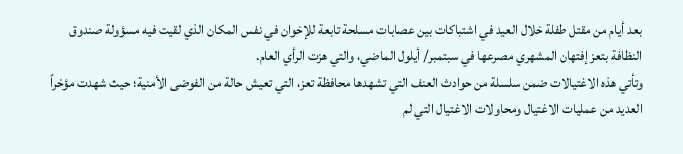بعد أيام من مقتل طفلة خلال العيد في اشتباكات بين عصابات مسلحة تابعة للإخوان في نفس المكان الذي لقيت فيه مسؤولة صندوق النظافة بتعز إفتهان المشهري مصرعها في سبتمبر/ أيلول الماضي، والتي هزت الرأي العام.
وتأتي هذه الاغتيالات ضمن سلسلة من حوادث العنف التي تشهدها محافظة تعز، التي تعيش حالة من الفوضى الأمنية؛ حيث شهدت مؤخراً العديد من عمليات الاغتيال ومحاولات الاغتيال التي لم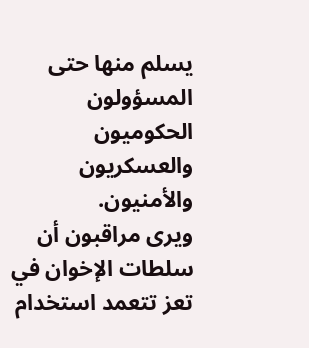يسلم منها حتى المسؤولون الحكوميون والعسكريون والأمنيون.
ويرى مراقبون أن سلطات الإخوان في تعز تتعمد استخدام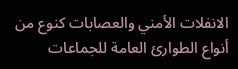الانفلات الأمني والعصابات كنوع من أنواع الطوارئ العامة للجماعات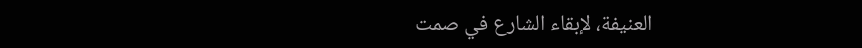العنيفة، لإبقاء الشارع في صمت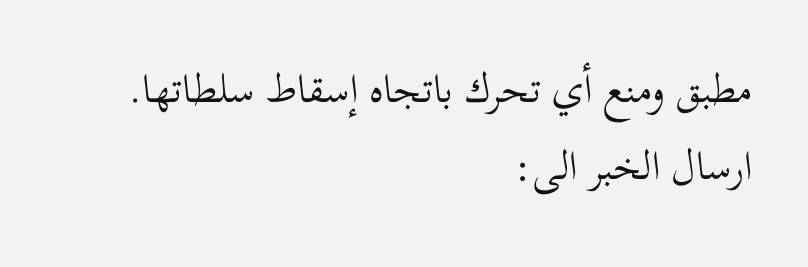مطبق ومنع أي تحرك باتجاه إسقاط سلطاتها.
ارسال الخبر الى: